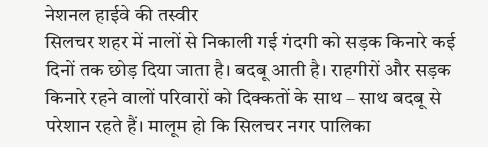नेशनल हाईवे की तस्वीर
सिलचर शहर में नालों से निकाली गई गंदगी को सड़क किनारे कई दिनों तक छोड़ दिया जाता है। बदबू आती है। राहगीरों और सड़क किनारे रहने वालों परिवारों को दिक्कतों के साथ – साथ बदबू से परेशान रहते हैं। मालूम हो कि सिलचर नगर पालिका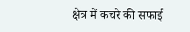क्षेत्र में कचरे की सफाई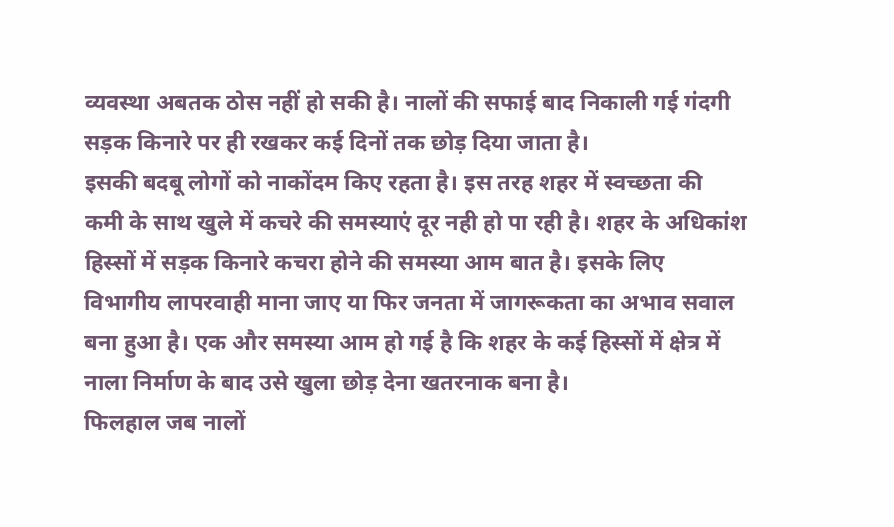व्यवस्था अबतक ठोस नहीं हो सकी है। नालों की सफाई बाद निकाली गई गंदगी सड़क किनारे पर ही रखकर कई दिनों तक छोड़ दिया जाता है।
इसकी बदबू लोगों को नाकोंदम किए रहता है। इस तरह शहर में स्वच्छता की कमी के साथ खुले में कचरे की समस्याएं दूर नही हो पा रही है। शहर के अधिकांश हिस्सों में सड़क किनारे कचरा होने की समस्या आम बात है। इसके लिए विभागीय लापरवाही माना जाए या फिर जनता में जागरूकता का अभाव सवाल बना हुआ है। एक और समस्या आम हो गई है कि शहर के कई हिस्सों में क्षेत्र में नाला निर्माण के बाद उसे खुला छोड़ देना खतरनाक बना है।
फिलहाल जब नालों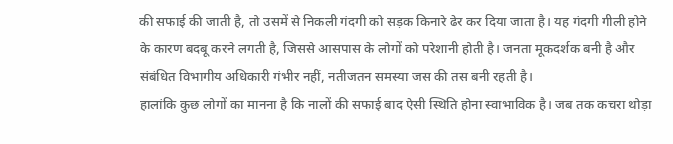की सफाई की जाती है, तो उसमें से निकली गंदगी को सड़क किनारे ढेर कर दिया जाता है। यह गंदगी गीली होने के कारण बदबू करने लगती है, जिससे आसपास के लोगों को परेशानी होती है। जनता मूकदर्शक बनी है और संबंधित विभागीय अधिकारी गंभीर नहीं, नतीजतन समस्या जस की तस बनी रहती है।
हालांकि कुछ लोगों का मानना है कि नालों की सफाई बाद ऐसी स्थिति होना स्वाभाविक है। जब तक कचरा थोड़ा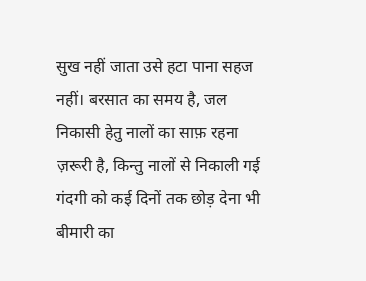सुख नहीं जाता उसे हटा पाना सहज नहीं। बरसात का समय है, जल निकासी हेतु नालों का साफ़ रहना ज़रूरी है, किन्तु नालों से निकाली गई गंदगी को कई दिनों तक छोड़ देना भी बीमारी का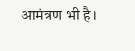आमंत्रण भी है।